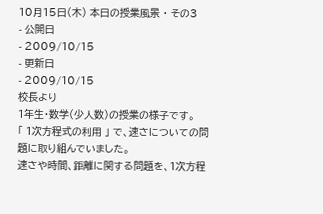10月15日(木) 本日の授業風景 ・ その3
- 公開日
- 2009/10/15
- 更新日
- 2009/10/15
校長より
1年生・数学(少人数)の授業の様子です。
「 1次方程式の利用 」 で、速さについての問題に取り組んでいました。
速さや時間、距離に関する問題を、1次方程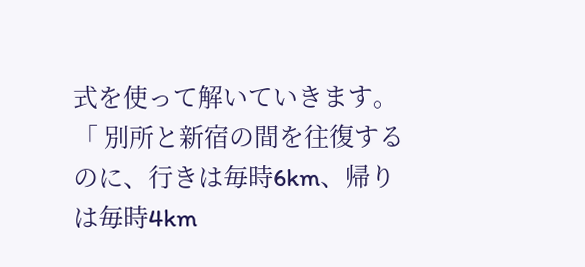式を使って解いていきます。
「 別所と新宿の間を往復するのに、行きは毎時6km、帰りは毎時4km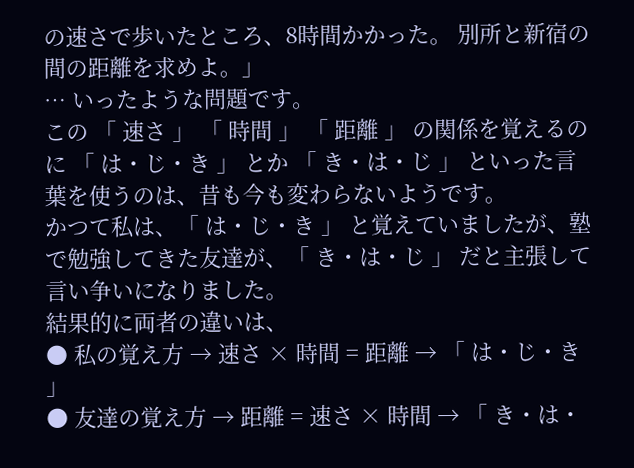の速さで歩いたところ、8時間かかった。 別所と新宿の間の距離を求めよ。」
… いったような問題です。
この 「 速さ 」 「 時間 」 「 距離 」 の関係を覚えるのに 「 は・じ・き 」 とか 「 き・は・じ 」 といった言葉を使うのは、昔も今も変わらないようです。
かつて私は、「 は・じ・き 」 と覚えていましたが、塾で勉強してきた友達が、「 き・は・じ 」 だと主張して言い争いになりました。
結果的に両者の違いは、
● 私の覚え方 → 速さ × 時間 = 距離 → 「 は・じ・き 」
● 友達の覚え方 → 距離 = 速さ × 時間 → 「 き・は・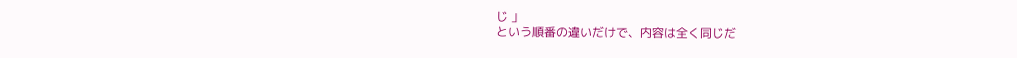じ 」
という順番の違いだけで、内容は全く同じだ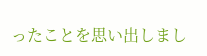ったことを思い出しまし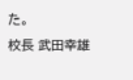た。
校長 武田幸雄